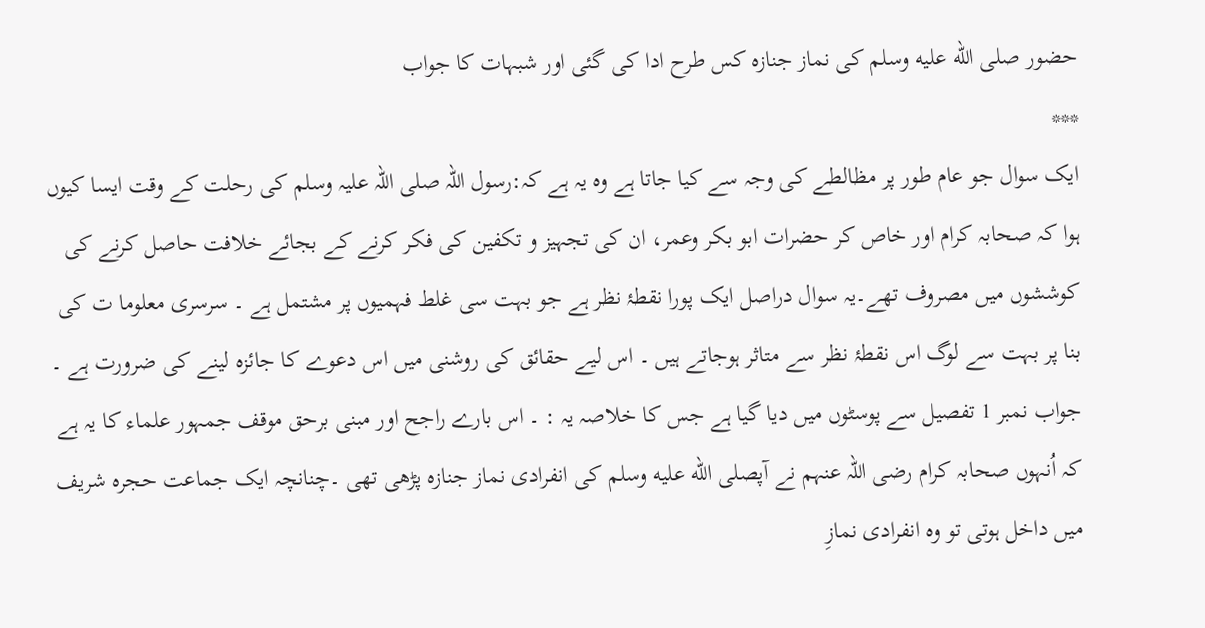حضور صلى الله عليه وسلم کی نماز جنازہ کس طرح ادا کی گئی اور شبہات کا جواب
***
ایک سوال جو عام طور پر مظالطے کی وجہ سے کیا جاتا ہے وہ یہ ہے کہ:رسول اللہ صلی اللہ علیہ وسلم کی رحلت کے وقت ایسا کیوں ہوا کہ صحابہ کرام اور خاص کر حضرات ابو بکر وعمر، ان کی تجہیز و تکفین کی فکر کرنے کے بجائے خلافت حاصل کرنے کی کوششوں میں مصروف تھے۔یہ سوال دراصل ایک پورا نقطۂ نظر ہے جو بہت سی غلط فہمیوں پر مشتمل ہے ۔ سرسری معلوما ت کی بنا پر بہت سے لوگ اس نقطۂ نظر سے متاثر ہوجاتے ہیں ۔ اس لیے حقائق کی روشنی میں اس دعوے کا جائزہ لینے کی ضرورت ہے ۔
جواب نمبر 1 تفصیل سے پوسٹوں میں دیا گیا ہے جس کا خلاصہ یہ : ۔ اس بارے راجح اور مبنی برحق موقف جمہور علماء کا یہ ہے کہ اُنہوں صحابہ کرام رضی اللہ عنہم نے آپصلى الله عليه وسلم کی انفرادی نماز جنازہ پڑھی تھی ۔چنانچہ ایک جماعت حجرہ شریف میں داخل ہوتی تو وہ انفرادی نمازِ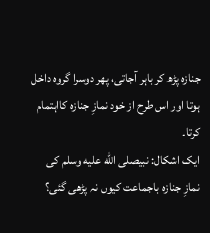جنازہ پڑھ کر باہر آجاتی، پھر دوسرا گروہ داخل ہوتا اور اس طرح از خود نمازِ جنازہ کااہتمام کرتا۔
ایک اشکال: نبیصلى الله عليه وسلم کی نمازِ جنازہ باجماعت کیوں نہ پڑھی گئی؟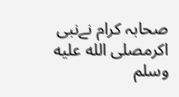صحابہ کرام نےنبی اکرمصلى الله عليه وسلم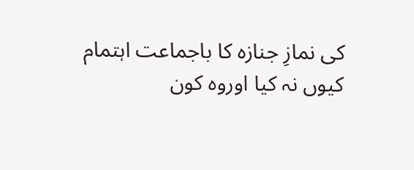کی نمازِ جنازہ کا باجماعت اہتمام کیوں نہ کیا اوروہ کون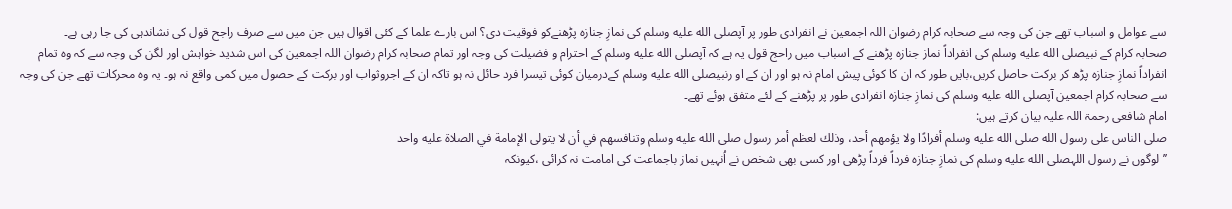سے عوامل و اسباب تھے جن کی وجہ سے صحابہ کرام رضوان اللہ اجمعین نے انفرادی طور پر آپصلى الله عليه وسلم کی نمازِ جنازہ پڑھنےکو فوقیت دی؟ اس بارے علما کے کئی اقوال ہیں جن میں سے صرف راجح قول کی نشاندہی کی جا رہی ہے۔
صحابہ کرام کے نبیصلى الله عليه وسلم کی انفراداً نماز جنازہ پڑھنے کے اسباب میں راحج قول یہ ہے کہ آپصلى الله عليه وسلم کے احترام و فضیلت کی وجہ اور تمام صحابہ کرام رضوان اللہ اجمعین کی اس شدید خواہش اور لگن کی وجہ سے کہ وہ تمام انفراداً نمازِ جنازہ پڑھ کر برکت حاصل کریں،بایں طور کہ ان کا کوئی پیش امام نہ ہو اور ان کے او رنبیصلى الله عليه وسلم کےدرمیان کوئی تیسرا فرد حائل نہ ہو تاکہ ان کے اجروثواب اور برکت کے حصول میں کمی واقع نہ ہو۔ یہ وہ محرکات تھے جن کی وجہ سے صحابہ کرام اجمعین آپصلى الله عليه وسلم کی نمازِ جنازہ انفرادی طور پر پڑھنے کے لئے متفق ہوئے تھے۔
امام شافعی رحمۃ اللہ علیہ بیان کرتے ہیں:
صلی الناس علی رسول الله صلى الله عليه وسلم أفرادًا ولا یؤمهم أحد، وذلك لعظم أمر رسول صلى الله عليه وسلم وتنافسهم في أن لا یتولى الإمامة في الصلاة علیه واحد
’’لوگوں نے رسول اللہصلى الله عليه وسلم کی نمازِ جنازہ فرداً فرداً پڑھی اور کسی بھی شخص نے اُنہیں نماز باجماعت کی امامت نہ کرائی ،کیونکہ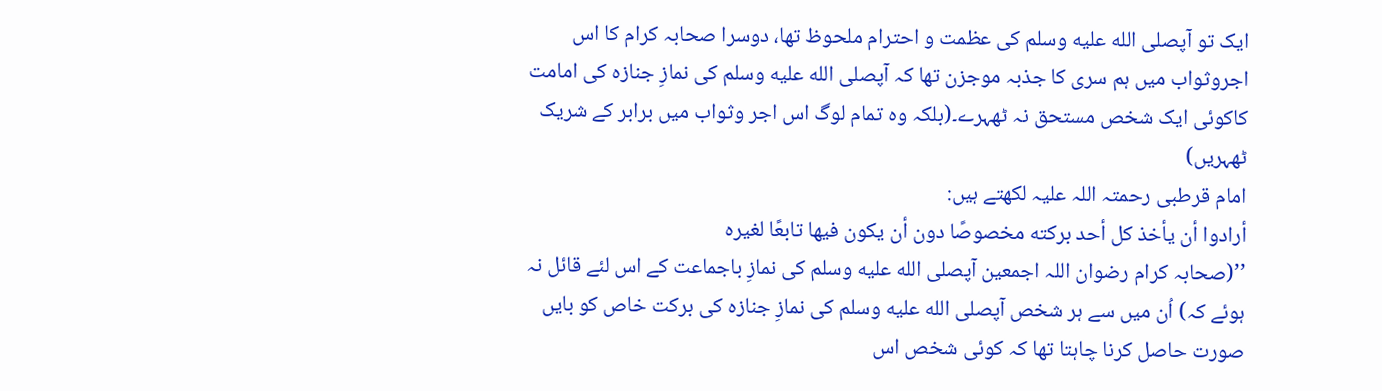ایک تو آپصلى الله عليه وسلم کی عظمت و احترام ملحوظ تھا، دوسرا صحابہ کرام کا اس اجروثواب میں ہم سری کا جذبہ موجزن تھا کہ آپصلى الله عليه وسلم کی نمازِ جنازہ کی امامت کاکوئی ایک شخص مستحق نہ ٹھہرے۔(بلکہ وہ تمام لوگ اس اجر وثواب میں برابر کے شریک ٹھہریں)
امام قرطبی رحمتہ اللہ علیہ لکھتے ہیں:
أرادوا أن یأخذ کل أحد برکته مخصوصًا دون أن یکون فيها تابعًا لغیره
’’(صحابہ کرام رضوان اللہ اجمعین آپصلى الله عليه وسلم کی نمازِ باجماعت کے اس لئے قائل نہ ہوئے کہ) اُن میں سے ہر شخص آپصلى الله عليه وسلم کی نمازِ جنازہ کی برکت خاص کو بایں صورت حاصل کرنا چاہتا تھا کہ کوئی شخص اس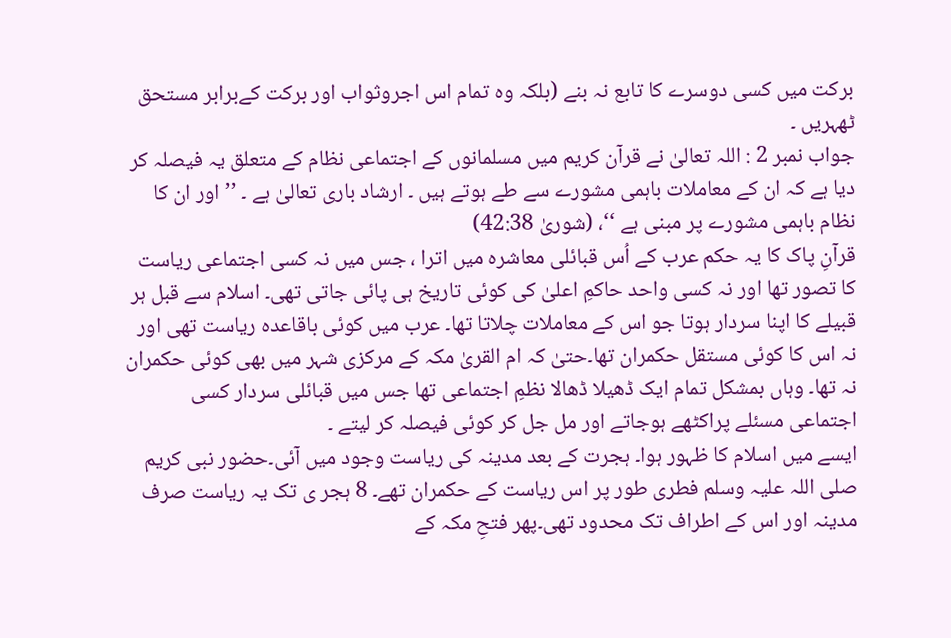برکت میں کسی دوسرے کا تابع نہ بنے (بلکہ وہ تمام اس اجروثواب اور برکت کےبرابر مستحق ٹھہریں ۔
جواب نمبر 2 : اللہ تعالیٰ نے قرآن کریم میں مسلمانوں کے اجتماعی نظام کے متعلق یہ فیصلہ کر دیا ہے کہ ان کے معاملات باہمی مشورے سے طے ہوتے ہیں ۔ ارشاد باری تعالیٰ ہے ۔ ’’اور ان کا نظام باہمی مشورے پر مبنی ہے ‘‘، (شوریٰ 42:38)
قرآنِ پاک کا یہ حکم عرب کے اُس قبائلی معاشرہ میں اترا ، جس میں نہ کسی اجتماعی ریاست کا تصور تھا اور نہ کسی واحد حاکمِ اعلیٰ کی کوئی تاریخ ہی پائی جاتی تھی۔ اسلام سے قبل ہر قبیلے کا اپنا سردار ہوتا جو اس کے معاملات چلاتا تھا۔ عرب میں کوئی باقاعدہ ریاست تھی اور نہ اس کا کوئی مستقل حکمران تھا۔حتیٰ کہ ام القریٰ مکہ کے مرکزی شہر میں بھی کوئی حکمران نہ تھا۔ وہاں بمشکل تمام ایک ڈھیلا ڈھالا نظمِ اجتماعی تھا جس میں قبائلی سردار کسی اجتماعی مسئلے پراکٹھے ہوجاتے اور مل جل کر کوئی فیصلہ کر لیتے ۔
ایسے میں اسلام کا ظہور ہوا۔ ہجرت کے بعد مدینہ کی ریاست وجود میں آئی۔حضور نبی کریم صلی اللہ علیہ وسلم فطری طور پر اس ریاست کے حکمران تھے۔ 8 ہجر ی تک یہ ریاست صرف مدینہ اور اس کے اطراف تک محدود تھی۔پھر فتحِ مکہ کے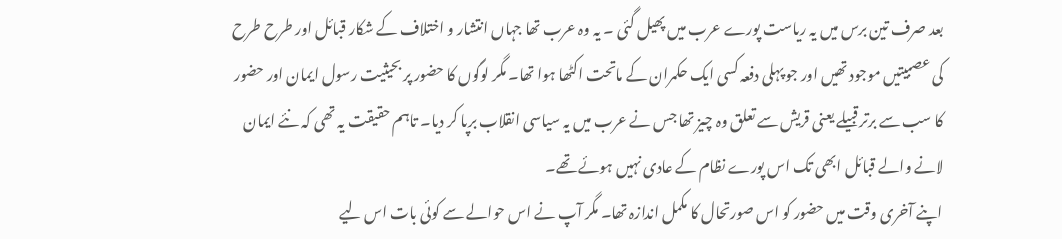بعد صرف تین برس میں یہ ریاست پورے عرب میں پھیل گئی ۔ یہ وہ عرب تھا جہاں انتشار و اختلاف کے شکار قبائل اور طرح طرح کی عصبیتیں موجود تھیں اور جو پہلی دفعہ کسی ایک حکمران کے ماتحت اکٹھا ہوا تھا۔ مگر لوگوں کا حضور پر بحیثیت رسول ایمان اور حضور کا سب سے برتر قبیلے یعنی قریش سے تعلق وہ چیز تھا جس نے عرب میں یہ سیاسی انقلاب برپا کر دیا۔ تاہم حقیقت یہ تھی کہ نئے ایمان لانے والے قبائل ابھی تک اس پورے نظام کے عادی نہیں ہوئے تھے۔
اپنے آخری وقت میں حضور کو اس صورتحال کا مکمل اندازہ تھا۔ مگر آپ نے اس حوالے سے کوئی بات اس لیے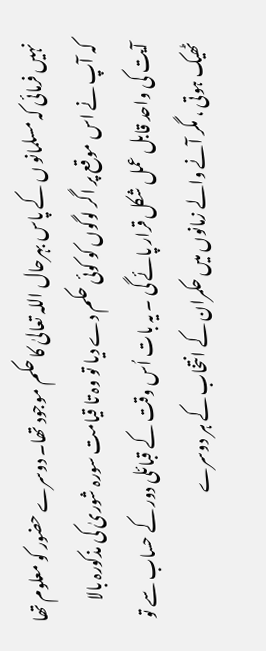نہیں فرمائی کہ مسلمانو ں کے پاس بہرحال اللہ تعالیٰ کا حکم موجود تھا۔ دوسرے حضور کو معلوم تھا کہ آپ نے اس موقع پر اگر لوگوں کو کوئی حکم دے دیا تو وہ تا قیامت سورہ شوریٰ کی مذکورہ بالا آیت کی واحد قابل عمل شکل قرار پائے گی ۔ یہ بات اُس وقت کے قبائلی دور کے حساب سے تو ٹھیک ہوتی ، مگر آنے والے زمانوں میں حکمران کے انتخاب کے ہر دوسرے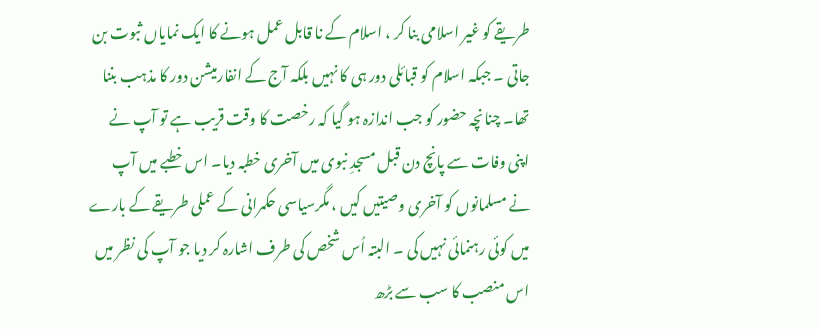طریقے کو غیر اسلامی بنا کر ، اسلام کے نا قابل عمل ہونے کا ایک نمایاں ثبوت بن جاتی ۔ جبکہ اسلام کو قبائلی دور ہی کا نہیں بلکہ آج کے انفارمیشن دور کا مذہب بننا تھا۔ چنانچہ حضور کو جب اندازہ ہو گیا کہ رخصت کا وقت قریب ہے تو آپ نے اپنی وفات سے پانچ دن قبل مسجدِ نبوی میں آخری خطبہ دیا۔ اس خطبے میں آپ نے مسلمانوں کو آخری وصیتیں کیں ، مگرسیاسی حکمرانی کے عملی طریقے کے بارے میں کوئی رہنمائی نہیں کی ۔ البتہ اُس شخص کی طرف اشارہ کر دیا جو آپ کی نظر میں اس منصب کا سب سے بڑھ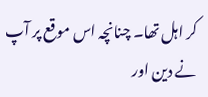کر اہل تھا۔ چنانچہ اس موقع پر آپ نے دین اور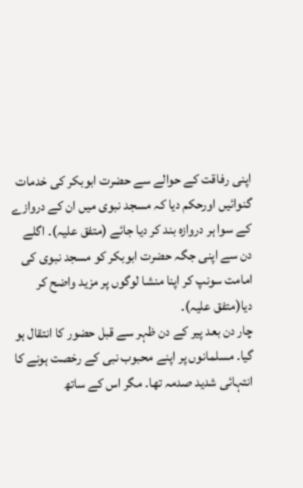اپنی رفاقت کے حوالے سے حضرت ابوبکر کی خدمات گنوائیں اورحکم دیا کہ مسجد نبوی میں ان کے دروازے کے سوا ہر دروازہ بند کر دیا جائے (متفق علیہ)۔ اگلے دن سے اپنی جگہ حضرت ابوبکر کو مسجد نبوی کی امامت سونپ کر اپنا منشا لوگوں پر مزید واضح کر دیا(متفق علیہ)۔
چار دن بعد پیر کے دن ظہر سے قبل حضور کا انتقال ہو گیا۔ مسلمانوں پر اپنے محبوب نبی کے رخصت ہونے کا انتہائی شدید صدمہ تھا۔ مگر اس کے ساتھ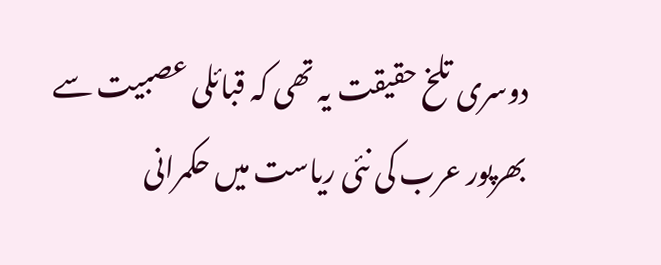دوسری تلخ حقیقت یہ تھی کہ قبائلی عصبیت سے بھرپور عرب کی نئی ریاست میں حکمرانی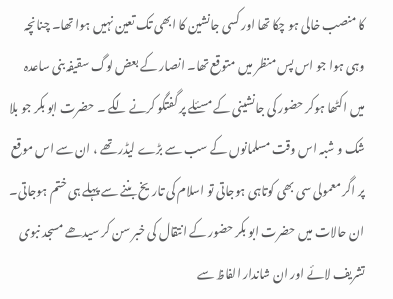کا منصب خالی ہو چکا تھا اور کسی جانشین کا ابھی تک تعین نہیں ہوا تھا۔ چنانچہ وہی ہوا جو اس پس منظر میں متوقع تھا۔ انصار کے بعض لوگ سقیفہ بنی ساعدہ میں اکٹھا ہوکر حضور کی جانشینی کے مسئلے پر گفتگو کرنے لگے ۔ حضرت ابو بکر جو بلا شک و شبہ اس وقت مسلمانوں کے سب سے بڑے لیڈر تھے ، ان سے اس موقع پر اگر معمولی سی بھی کوتاہی ہوجاتی تو اسلام کی تاریخ بننے سے پہلے ہی ختم ہوجاتی۔ ان حالات میں حضرت ابو بکر حضور کے انتقال کی خبر سن کر سیدھے مسجد نبوی تشریف لائے اور ان شاندار الفاظ سے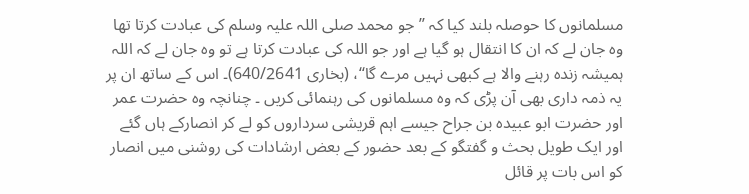مسلمانوں کا حوصلہ بلند کیا کہ ’’ جو محمد صلی اللہ علیہ وسلم کی عبادت کرتا تھا وہ جان لے کہ ان کا انتقال ہو گیا ہے اور جو اللہ کی عبادت کرتا ہے تو وہ جان لے کہ اللہ ہمیشہ زندہ رہنے والا ہے کبھی نہیں مرے گا‘‘، (بخاری 640/2641)۔ اس کے ساتھ ان پر یہ ذمہ داری بھی آن پڑی کہ وہ مسلمانوں کی رہنمائی کریں ۔ چنانچہ وہ حضرت عمر اور حضرت ابو عبیدہ بن جراح جیسے اہم قریشی سرداروں کو لے کر انصارکے ہاں گئے اور ایک طویل بحث و گفتگو کے بعد حضور کے بعض ارشادات کی روشنی میں انصار کو اس بات پر قائل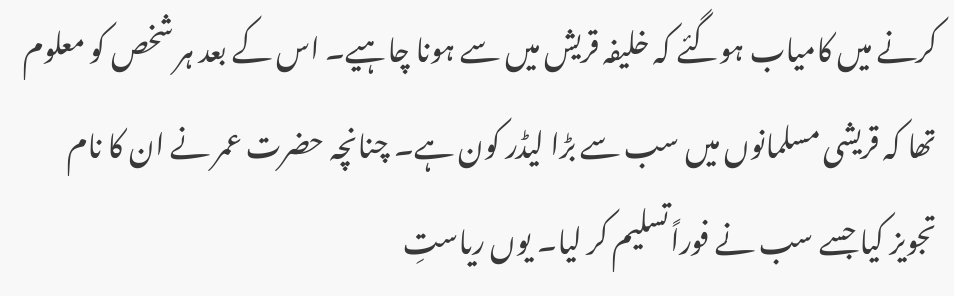کرنے میں کامیاب ہوگئے کہ خلیفہ قریش میں سے ہونا چاہیے۔ اس کے بعد ہر شخص کو معلوم تھا کہ قریشی مسلمانوں میں سب سے بڑا لیڈر کون ہے۔ چنانچہ حضرت عمر نے ان کا نام تجویز کیا جسے سب نے فوراًتسلیم کر لیا۔ یوں ریاستِ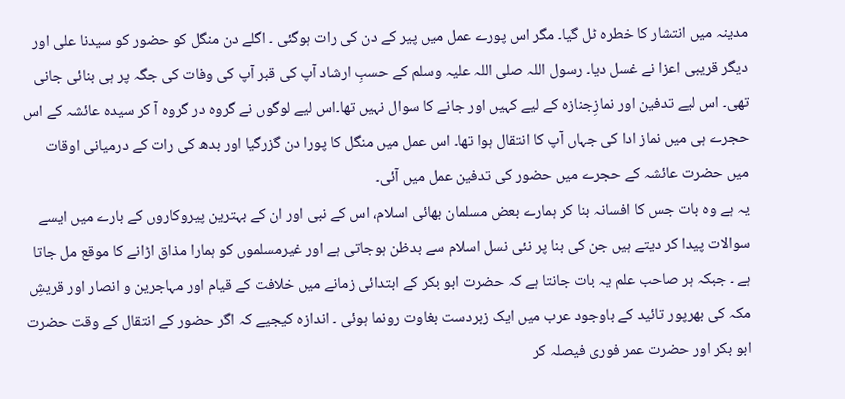مدینہ میں انتشار کا خطرہ ٹل گیا۔ مگر اس پورے عمل میں پیر کے دن کی رات ہوگئی ۔ اگلے دن منگل کو حضور کو سیدنا علی اور دیگر قریبی اعزا نے غسل دیا۔ رسول اللہ صلی اللہ علیہ وسلم کے حسبِ ارشاد آپ کی قبر آپ کی وفات کی جگہ پر ہی بنائی جانی تھی۔ اس لیے تدفین اور نمازِجنازہ کے لیے کہیں اور جانے کا سوال نہیں تھا۔اس لیے لوگوں نے گروہ در گروہ آ کر سیدہ عائشہ کے اس حجرے ہی میں نماز ادا کی جہاں آپ کا انتقال ہوا تھا۔ اس عمل میں منگل کا پورا دن گزرگیا اور بدھ کی رات کے درمیانی اوقات میں حضرت عائشہ کے حجرے میں حضور کی تدفین عمل میں آئی۔
یہ ہے وہ بات جس کا افسانہ بنا کر ہمارے بعض مسلمان بھائی اسلام، اس کے نبی اور ان کے بہترین پیروکاروں کے بارے میں ایسے سوالات پیدا کر دیتے ہیں جن کی بنا پر نئی نسل اسلام سے بدظن ہوجاتی ہے اور غیرمسلموں کو ہمارا مذاق اڑانے کا موقع مل جاتا ہے ۔ جبکہ ہر صاحب علم یہ بات جانتا ہے کہ حضرت ابو بکر کے ابتدائی زمانے میں خلافت کے قیام اور مہاجرین و انصار اور قریشِ مکہ کی بھرپور تائید کے باوجود عرب میں ایک زبردست بغاوت رونما ہوئی ۔ اندازہ کیجیے کہ اگر حضور کے انتقال کے وقت حضرت ابو بکر اور حضرت عمر فوری فیصلہ کر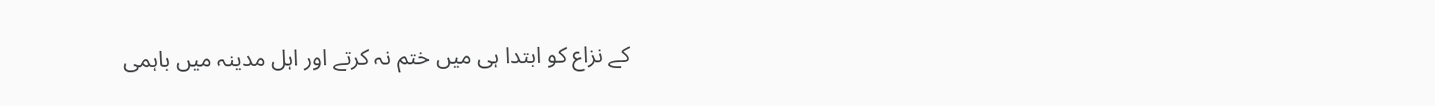کے نزاع کو ابتدا ہی میں ختم نہ کرتے اور اہل مدینہ میں باہمی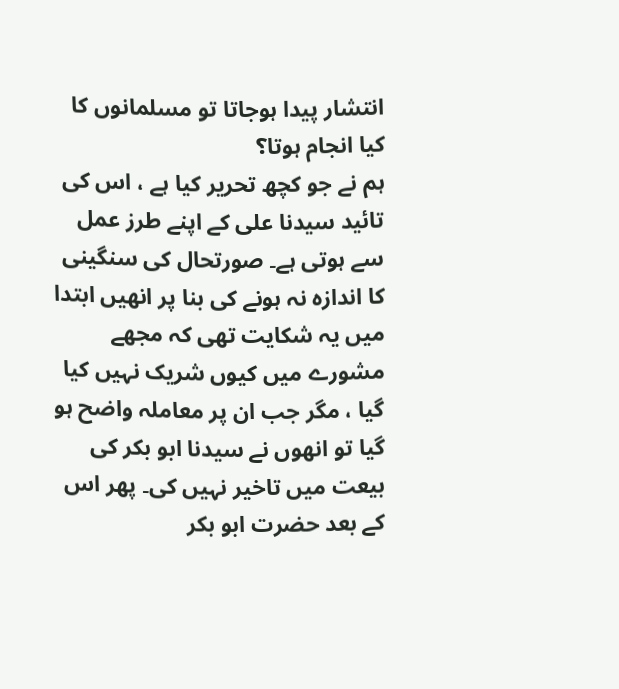انتشار پیدا ہوجاتا تو مسلمانوں کا کیا انجام ہوتا؟
ہم نے جو کچھ تحریر کیا ہے ، اس کی تائید سیدنا علی کے اپنے طرز عمل سے ہوتی ہے۔ صورتحال کی سنگینی کا اندازہ نہ ہونے کی بنا پر انھیں ابتدا میں یہ شکایت تھی کہ مجھے مشورے میں کیوں شریک نہیں کیا گیا ، مگر جب ان پر معاملہ واضح ہو گیا تو انھوں نے سیدنا ابو بکر کی بیعت میں تاخیر نہیں کی۔ پھر اس کے بعد حضرت ابو بکر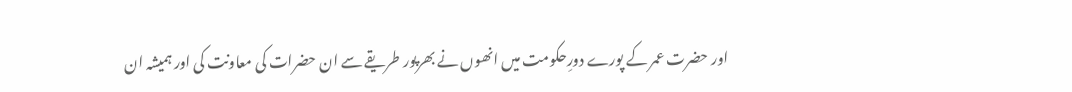اور حضرت عمر کے پورے دورِحکومت میں انھوں نے بھرپور طریقے سے ان حضرات کی معاونت کی اور ہمیشہ ان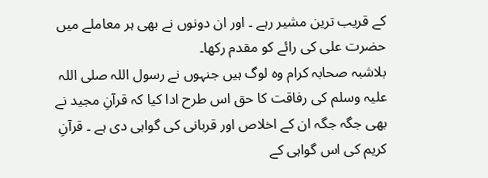کے قریب ترین مشیر رہے ۔ اور ان دونوں نے بھی ہر معاملے میں حضرت علی کی رائے کو مقدم رکھا۔
بلاشبہ صحابہ کرام وہ لوگ ہیں جنہوں نے رسول اللہ صلی اللہ علیہ وسلم کی رفاقت کا حق اس طرح ادا کیا کہ قرآنِ مجید نے بھی جگہ جگہ ان کے اخلاص اور قربانی کی گواہی دی ہے ۔ قرآنِ کریم کی اس گواہی کے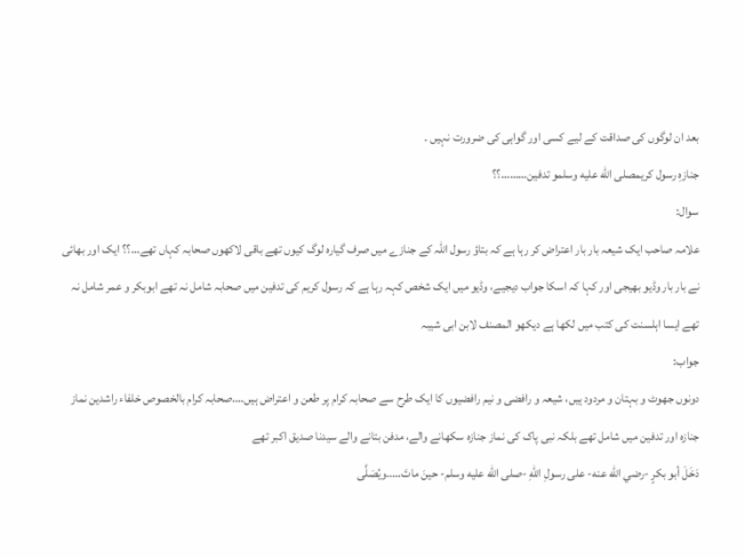بعد ان لوگوں کی صداقت کے لیے کسی اور گواہی کی ضرورت نہیں ۔
جنازہِ رسول کریمصلى الله عليه وسلمو تدفین………؟؟
سوال:
علامہ صاحب ایک شیعہ بار بار اعتراض کر رہا ہے کہ بتاؤ رسول اللہ کے جنازے میں صرف گیارہ لوگ کیوں تھے باقی لاکھوں صحابہ کہاں تھے…؟؟ ایک اور بھائی نے بار بار وڈیو بھیجی اور کہا کہ اسکا جواب دیجیے، وڈیو میں ایک شخص کہہ رہا ہے کہ رسول کریم کی تدفین میں صحابہ شامل نہ تھے ابوبکر و عمر شامل نہ تھے ایسا اہلسنت کی کتب میں لکھا ہے دیکھو المصنف لابن ابی شیبہ
جواب:
دونوں جھوٹ و بہتان و مردود ہیں، شیعہ و رافضی و نیم رافضیوں کا ایک طرح سے صحابہ کرام پر طعن و اعتراض ہیں….صحابہ کرام بالخصوص خلفاء راشدین نماز جنازہ اور تدفین میں شامل تھے بلکہ نبی پاک کی نماز جنازہ سکھانے والے، مدفن بتانے والے سیدنا صدیق اکبر تھے
دَخَلَ أبو بكرٍ -رضي الله عنه- على رسولِ اللهِ -صلى الله عليه وسلم- حينَ ماتَ…..ويُصَلَّى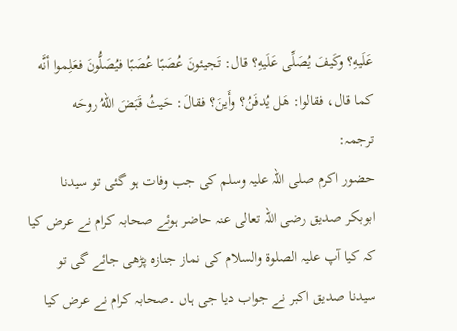عَلَيهِ؟ وكَيفَ يُصَلِّى عَلَيهِ؟ قال: تَجيئونَ عُصَبًا عُصَبًا فيُصَلُّونَ فعَلِموا أنَّه كما قال، فقالوا: هَل يُدفَنُ؟ وأَينَ؟ فقالَ: حَيثُ قَبَضَ اللهُ روحَه
ترجمہ:
حضور اکرم صلی اللہ علیہ وسلم کی جب وفات ہو گئی تو سیدنا ابوبکر صدیق رضی اللہ تعالی عنہ حاضر ہوئے صحابہ کرام نے عرض کیا کہ کیا آپ علیہ الصلوۃ والسلام کی نماز جنازہ پڑھی جائے گی تو سیدنا صدیق اکبر نے جواب دیا جی ہاں ۔صحابہ کرام نے عرض کیا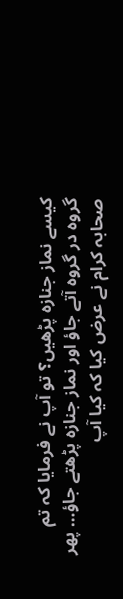کیسے نماز جنازہ پڑھیں؟ تو آپ نے فرمایا کہ تم گروہ در گروہ آتے جاؤ اور نماز جنازہ پڑھتے جاؤ… پھر صحابہ کرام نے عرض کیا کہ کیا آپ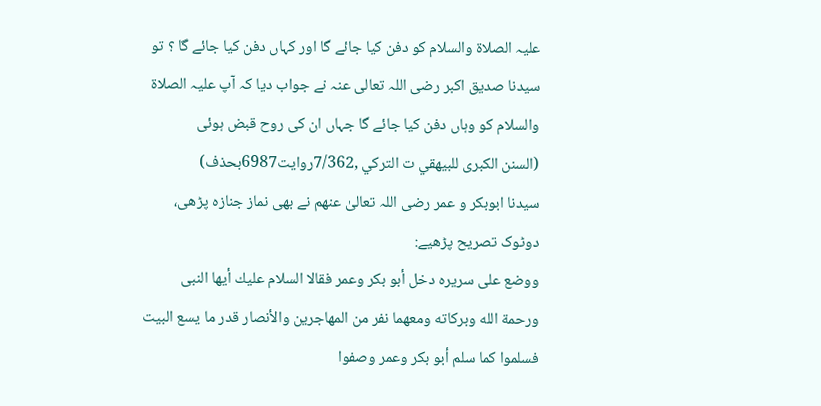علیہ الصلاۃ والسلام کو دفن کیا جائے گا اور کہاں دفن کیا جائے گا ؟ تو سیدنا صدیق اکبر رضی اللہ تعالی عنہ نے جواب دیا کہ آپ علیہ الصلاۃ والسلام کو وہاں دفن کیا جائے گا جہاں ان کی روح قبض ہوئی
(السنن الكبرى للبيهقي ت التركي ,7/362روایت6987بحذف)
سیدنا ابوبکر و عمر رضی اللہ تعالیٰ عنھم نے بھی نماز جنازہ پڑھی، دوٹوک تصریح پڑھیے:
ووضع على سريره دخل أبو بكر وعمر فقالا السلام عليك أيها النبى ورحمة الله وبركاته ومعهما نفر من المهاجرين والأنصار قدر ما يسع البيت فسلموا كما سلم أبو بكر وعمر وصفوا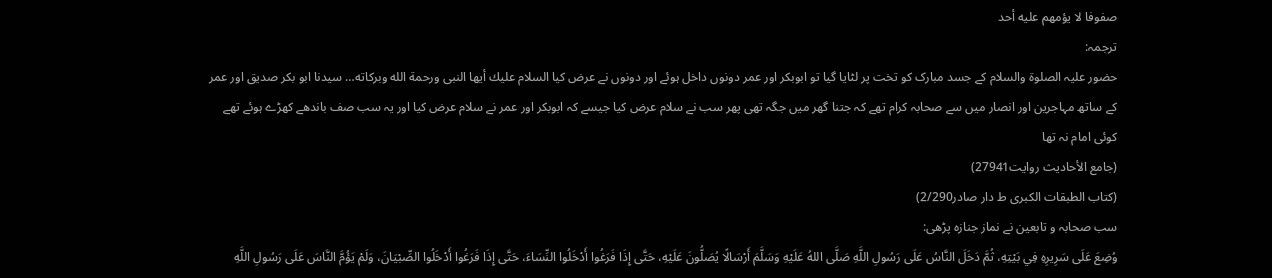صفوفا لا يؤمهم عليه أحد
ترجمہ:
حضور علیہ الصلوۃ والسلام کے جسد مبارک کو تخت پر لٹایا گیا تو ابوبکر اور عمر دونوں داخل ہوئے اور دونوں نے عرض کیا السلام عليك أيها النبى ورحمة الله وبركاته… سیدنا ابو بکر صدیق اور عمر کے ساتھ مہاجرین اور انصار میں سے صحابہ کرام تھے کہ جتنا گھر میں جگہ تھی پھر سب نے سلام عرض کیا جیسے کہ ابوبکر اور عمر نے سلام عرض کیا اور یہ سب صف باندھے کھڑے ہوئے تھے کوئی امام نہ تھا
(جامع الأحاديث روایت27941)
(كتاب الطبقات الكبرى ط دار صادر2/290)
سب صحابہ و تابعین نے نماز جنازہ پڑھی:
وُضِعَ عَلَى سَرِيرِهِ فِي بَيْتِهِ، ثُمَّ دَخَلَ النَّاسُ عَلَى رَسُولِ اللَّهِ صَلَّى اللهُ عَلَيْهِ وَسَلَّمَ أَرْسَالًا يُصَلُّونَ عَلَيْهِ، حَتَّى إِذَا فَرَغُوا أَدْخَلُوا النِّسَاءَ، حَتَّى إِذَا فَرَغُوا أَدْخَلُوا الصِّبْيَانَ، وَلَمْ يَؤُمَّ النَّاسَ عَلَى رَسُولِ اللَّهِ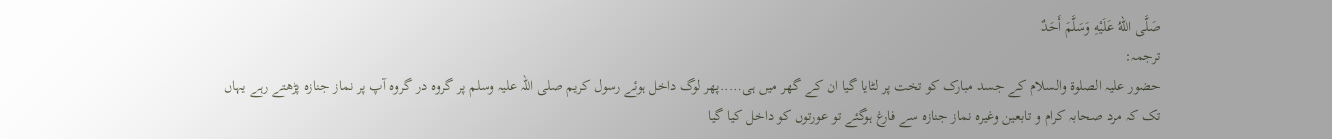صَلَّى اللهُ عَلَيْهِ وَسَلَّمَ أَحَدٌ
ترجمہ:
حضور علیہ الصلوۃ والسلام کے جسد مبارک کو تخت پر لٹایا گیا ان کے گھر میں ہی…..پھر لوگ داخل ہوئے رسول کریم صلی اللہ علیہ وسلم پر گروہ در گروہ آپ پر نماز جنازہ پڑھتے رہے یہاں تک کہ مرد صحابہ کرام و تابعین وغیرہ نماز جنازہ سے فارغ ہوگئے تو عورتوں کو داخل کیا گیا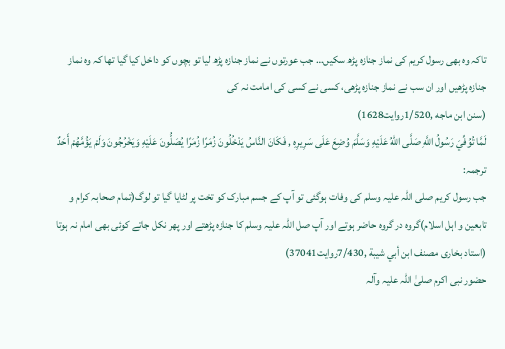تاکہ وہ بھی رسول کریم کی نماز جنازہ پڑھ سکیں… جب عورتوں نے نماز جنازہ پڑھ لیا تو بچوں کو داخل کیا گیا تھا کہ وہ نماز جنازہ پڑھیں اور ان سب نے نماز جنازہ پڑھی، کسی نے کسی کی امامت نہ کی
(سنن ابن ماجه ,1/520روایت1628)
لَمَّا تُوُفِّيَ رَسُولُ اللَّهِ صَلَّى اللهُ عَلَيْهِ وَسَلَّمَ وُضِعَ عَلَى سَرِيرِهِ , فَكَانَ النَّاسُ يَدْخُلُونَ زُمَرًا زُمَرًا يُصَلُّونَ عَلَيْهِ وَيَخْرُجُونَ وَلَمْ يَؤُمَّهُمْ أَحَدٌ
ترجمہ:
جب رسول کریم صلی اللہ علیہ وسلم کی وفات ہوگئی تو آپ کے جسم مبارک کو تخت پر لٹایا گیا تو لوگ(تمام صحابہ کرام و تابعین و اہل اسلام)گروہ در گروہ حاضر ہوتے اور آپ صل اللہ علیہ وسلم کا جنازہ پڑھتے اور پھر نکل جاتے کوئی بھی امام نہ ہوتا
(استاد بخاری مصنف ابن أبي شيبة ,7/430روایت37041)
حضور نبی اکرم صلیٰ اللہ علیہ وآلہ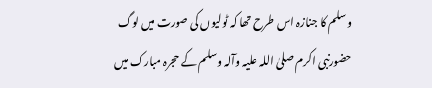وسلم کا جنازہ اس طرح تھا کہ ٹولیوں کی صورت میں لوگ حضورنبی اکرم صلیٰ اللہ علیہ وآلہ وسلم کے حجرہ مبارک میں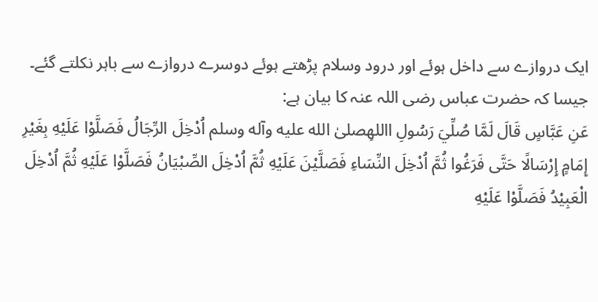ایک دروازے سے داخل ہوئے اور درود وسلام پڑھتے ہوئے دوسرے دروازے سے باہر نکلتے گئے۔ جیسا کہ حضرت عباس رضی اللہ عنہ کا بیان ہے:
عَنِ عَبَّاسٍ قَالَ لَمَّا صُلِّيَ رَسُولِ االلهِصلیٰ الله عليه وآله وسلم اُدْخِلَ الرِّجَالُ فَصَلَّوْا عَلَيْهِ بِغَيْرِ إِمَامٍ إِرْسَالًا حَتَّی فَرَغُوا ثُمَّ اُدْخِلَ النِّسَاءِ فَصَلَّيْنَ عَلَيْهِ ثُمَّ اُدْخِلَ الصِّبْيَانُ فَصَلَّوْا عَلَيْهِ ثُمَّ اُدْخِلَ الْعَبِيْدُ فَصَلَّوْا عَلَيْهِ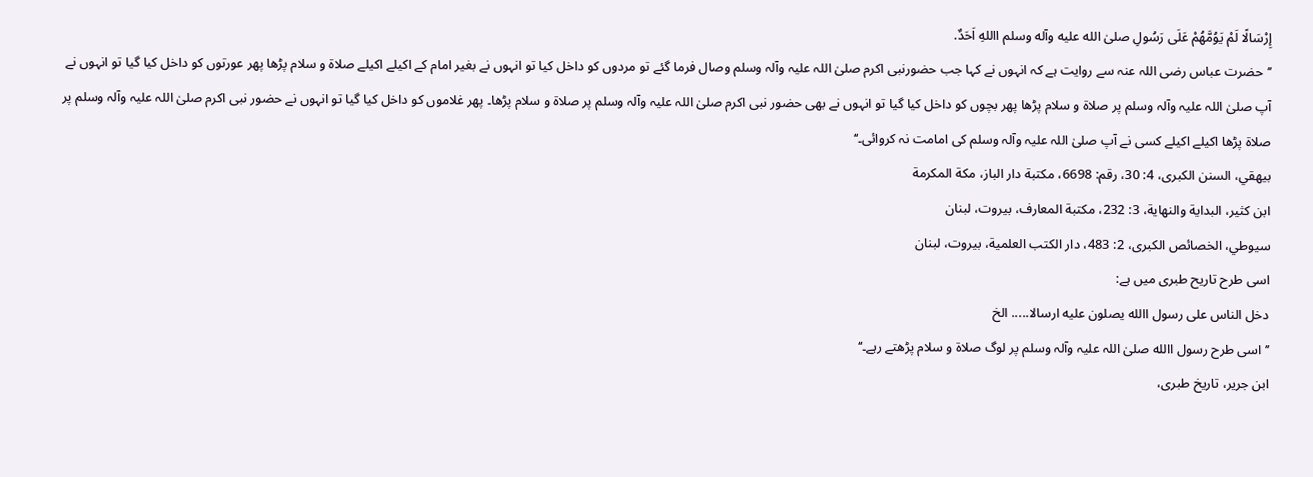إِرْسَالًا لَمْ يَوُمَّهُمْ عَلَی رَسُولِ صلیٰ الله عليه وآله وسلم االلهِ اَحَدٌ.
’’حضرت عباس رضی اللہ عنہ سے روایت ہے کہ انہوں نے کہا جب حضورنبی اکرم صلیٰ اللہ علیہ وآلہ وسلم وصال فرما گئے تو مردوں کو داخل کیا تو انہوں نے بغیر امام کے اکیلے اکیلے صلاۃ و سلام پڑھا پھر عورتوں کو داخل کیا گیا تو انہوں نے آپ صلیٰ اللہ علیہ وآلہ وسلم پر صلاۃ و سلام پڑھا پھر بچوں کو داخل کیا گیا تو انہوں نے بھی حضور نبی اکرم صلیٰ اللہ علیہ وآلہ وسلم پر صلاۃ و سلام پڑھا۔ پھر غلاموں کو داخل کیا گیا تو انہوں نے حضور نبی اکرم صلیٰ اللہ علیہ وآلہ وسلم پر صلاۃ پڑھا اکیلے اکیلے کسی نے آپ صلیٰ اللہ علیہ وآلہ وسلم کی امامت نہ کروائی۔‘‘
بيهقي، السنن الکبری، 4: 30، رقم: 6698، مکتبة دار الباز، مکة المکرمة
ابن کثير، البداية والنهاية، 3: 232، مکتبة المعارف، بيروت، لبنان
سيوطي، الخصائص الکبری، 2: 483، دار الکتب العلمية، بيروت، لبنان
اسی طرح تاریح طبری میں ہے:
دخل الناس علی رسول االله يصلون عليه ارسالا..... الخ
’’اسی طرح رسول االله صلیٰ اللہ علیہ وآلہ وسلم پر لوگ صلاۃ و سلام پڑھتے رہے۔‘‘
ابن جرير، تاريخ طبری،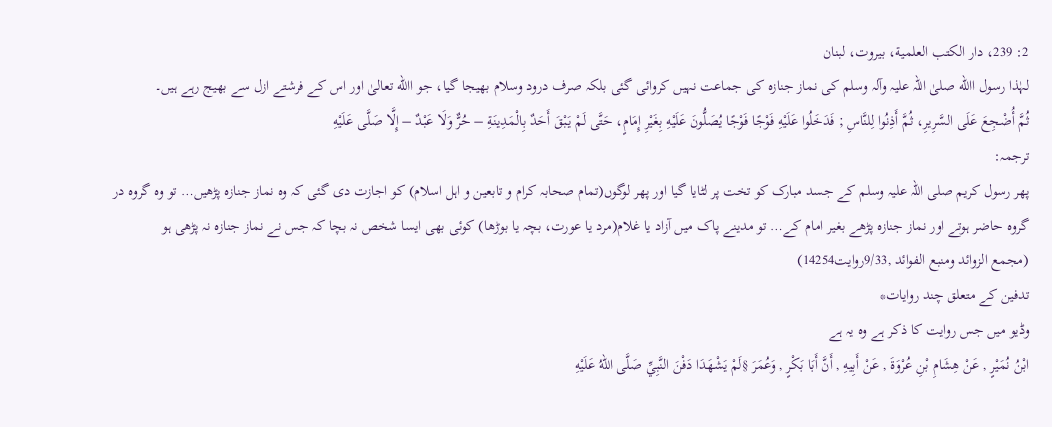2: 239، دار الکتب العلمية، بيروت، لبنان
لہٰذا رسول االله صلیٰ اللہ علیہ وآلہ وسلم کی نماز جنازہ کی جماعت نہیں کروائی گئی بلکہ صرف درود وسلام بھیجا گیا، جو االله تعالیٰ اور اس کے فرشتے ازل سے بھیج رہے ہیں۔
ثُمَّ أُضْجِعَ عَلَى السَّرِيرِ، ثُمَّ أَذِنُوا لِلنَّاسِ ; فَدَخَلُوا عَلَيْهِ فَوْجًا فَوْجًا يُصَلُّونَ عَلَيْهِ بِغَيْرِ إِمَامٍ، حَتَّى لَمْ يَبْقَ أَحَدٌ بِالْمَدِينَةِ – حُرٌّ وَلَا عَبْدٌ – إِلَّا صَلَّى عَلَيْهِ
ترجمہ:
پھر رسول کریم صلی اللہ علیہ وسلم کے جسد مبارک کو تخت پر لٹایا گیا اور پھر لوگوں(تمام صحابہ کرام و تابعین و اہل اسلام) کو اجازت دی گئی کہ وہ نماز جنازہ پڑھیں… تو وہ گروہ در گروہ حاضر ہوتے اور نماز جنازہ پڑھے بغیر امام کے… تو مدینے پاک میں آزاد یا غلام(مرد یا عورت، بچہ یا بوڑھا) کوئی بھی ایسا شخص نہ بچا کہ جس نے نماز جنازہ نہ پڑھی ہو
(مجمع الزوائد ومنبع الفوائد ,9/33روایت14254)
تدفین کے متعلق چند روایات*
وڈیو میں جس روایت کا ذکر ہے وہ یہ ہے
ابْنُ نُمَيْرٍ , عَنْ هِشَامِ بْنِ عُرْوَةَ , عَنْ أَبِيهِ , أَنَّ أَبَا بَكْرٍ , وَعُمَرَ §لَمْ يَشْهَدَا دَفْنَ النَّبِيِّ صَلَّى اللهُ عَلَيْهِ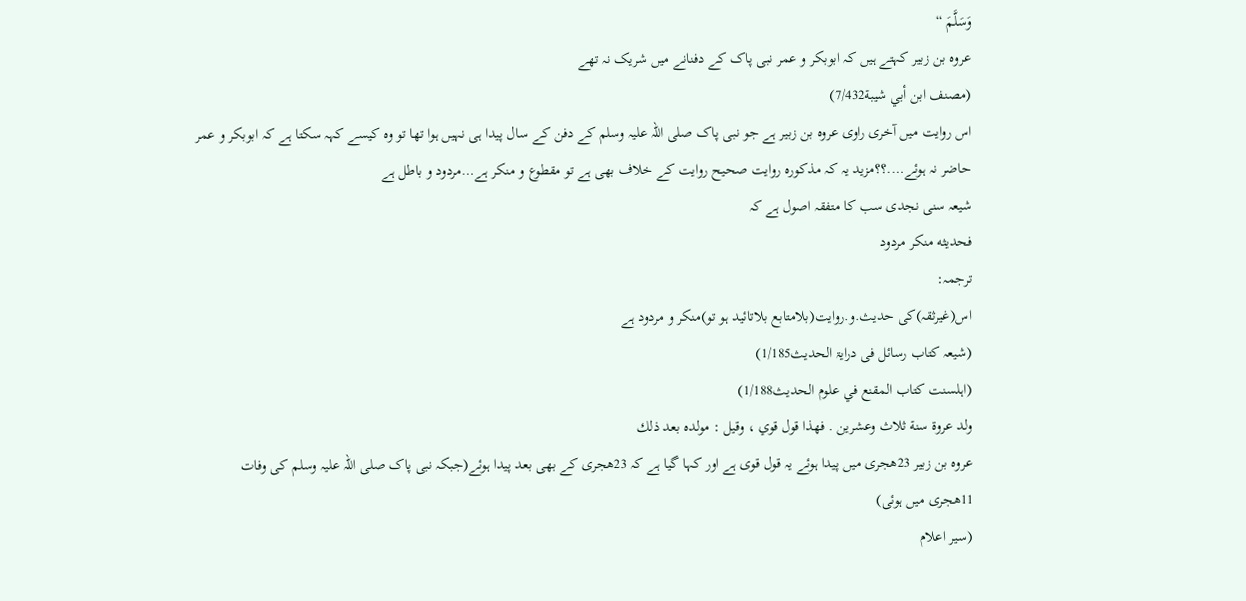وَسَلَّمَ “
عروہ بن زبیر کہتے ہیں کہ ابوبکر و عمر نبی پاک کے دفنانے میں شریک نہ تھے
(مصنف ابن أبي شيبة7/432)
اس روایت میں آخری راوی عروہ بن زبیر ہے جو نبی پاک صلی اللہ علیہ وسلم کے دفن کے سال پیدا ہی نہیں ہوا تھا تو وہ کیسے کہہ سکتا ہے کہ ابوبکر و عمر حاضر نہ ہوئے….؟؟مزید یہ کہ مذکورہ روایت صحیح روایت کے خلاف بھی ہے تو مقطوع و منکر ہے…مردود و باطل ہے
شیعہ سنی نجدی سب کا متفقہ اصول ہے کہ
فحديثه منكر مردود
ترجمہ:
اس(غیرثقہ)کی حدیث.و.روایت(بلامتابع بلاتائید ہو تو)منکر و مردود ہے
(شیعہ کتاب رسائل فی درایۃ الحدیث1/185)
(اہلسنت کتاب المقنع في علوم الحديث1/188)
ولد عروة سنة ثلاث وعشرين . فهذا قول قوي ، وقيل : مولده بعد ذلك
عروہ بن زبیر 23ھجری میں پیدا ہوئے یہ قول قوی ہے اور کہا گیا ہے کہ 23ھجری کے بھی بعد پیدا ہوئے(جبکہ نبی پاک صلی اللہ علیہ وسلم کی وفات 11ھجری میں ہوئی)
(سیر اعلام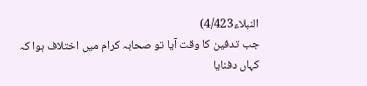النبلاء4/423)
جب تدفین کا وقت آیا تو صحابہ کرام میں اختلاف ہوا کہ کہاں دفنایا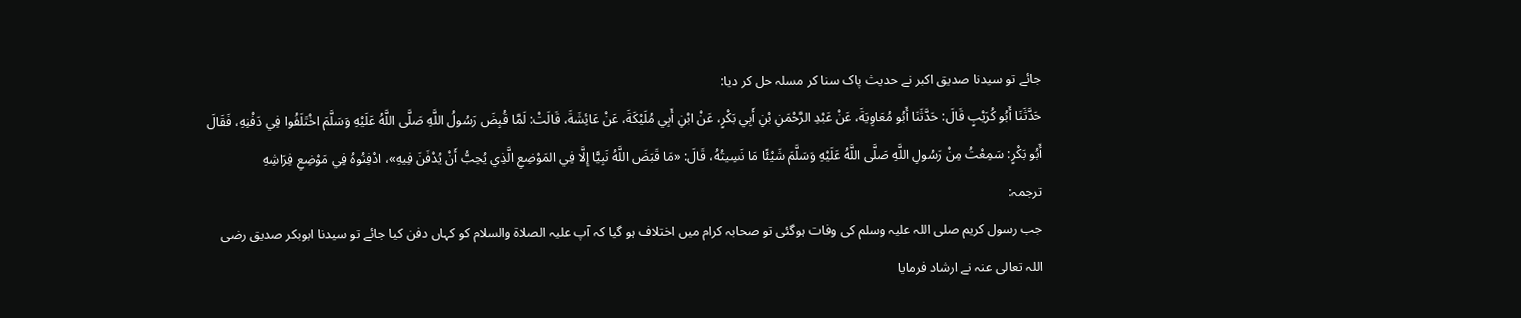جائے تو سیدنا صدیق اکبر نے حدیث پاک سنا کر مسلہ حل کر دیا:
حَدَّثَنَا أَبُو كُرَيْبٍ قَالَ: حَدَّثَنَا أَبُو مُعَاوِيَةَ، عَنْ عَبْدِ الرَّحْمَنِ بْنِ أَبِي بَكْرٍ، عَنْ ابْنِ أَبِي مُلَيْكَةَ، عَنْ عَائِشَةَ، قَالَتْ: لَمَّا قُبِضَ رَسُولُ اللَّهِ صَلَّى اللَّهُ عَلَيْهِ وَسَلَّمَ اخْتَلَفُوا فِي دَفْنِهِ، فَقَالَ أَبُو بَكْرٍ: سَمِعْتُ مِنْ رَسُولِ اللَّهِ صَلَّى اللَّهُ عَلَيْهِ وَسَلَّمَ شَيْئًا مَا نَسِيتُهُ، قَالَ: «مَا قَبَضَ اللَّهُ نَبِيًّا إِلَّا فِي المَوْضِعِ الَّذِي يُحِبُّ أَنْ يُدْفَنَ فِيهِ»، ادْفِنُوهُ فِي مَوْضِعِ فِرَاشِهِ
ترجمہ:
جب رسول کریم صلی اللہ علیہ وسلم کی وفات ہوگئی تو صحابہ کرام میں اختلاف ہو گیا کہ آپ علیہ الصلاۃ والسلام کو کہاں دفن کیا جائے تو سیدنا ابوبکر صدیق رضی اللہ تعالی عنہ نے ارشاد فرمایا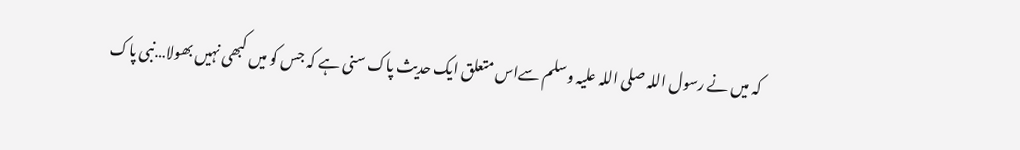کہ میں نے رسول اللہ صلی اللہ علیہ وسلم سےاس متعلق ایک حدیث پاک سنی ہے کہ جس کو میں کبھی نہیں بھولا…نبی پاک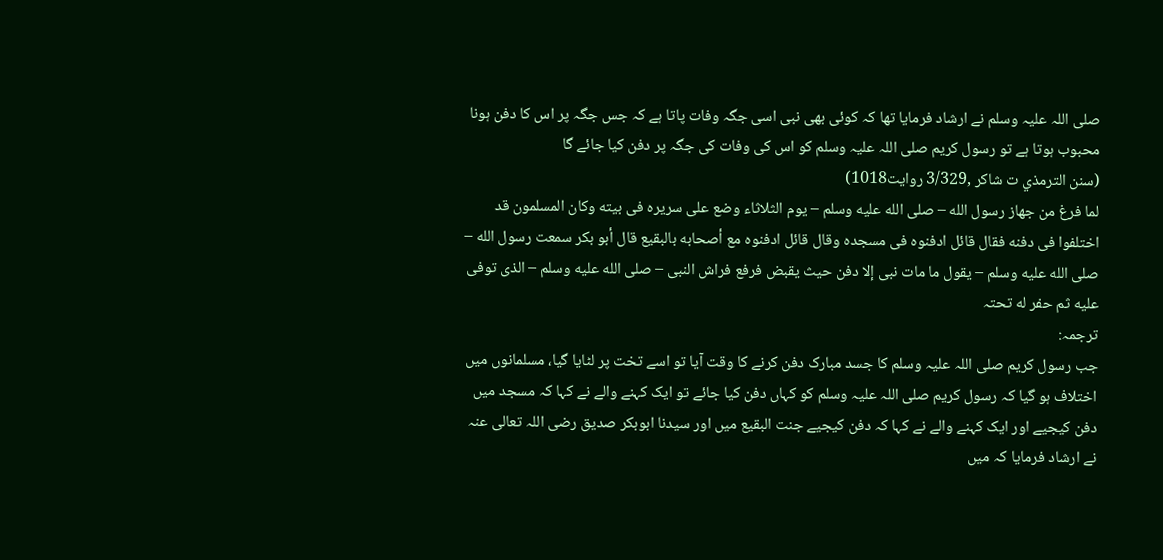صلی اللہ علیہ وسلم نے ارشاد فرمایا تھا کہ کوئی بھی نبی اسی جگہ وفات پاتا ہے کہ جس جگہ پر اس کا دفن ہونا محبوب ہوتا ہے تو رسول کریم صلی اللہ علیہ وسلم کو اس کی وفات کی جگہ پر دفن کیا جائے گا
(سنن الترمذي ت شاكر ,3/329 روایت1018)
لما فرغ من جهاز رسول الله – صلى الله عليه وسلم – يوم الثلاثاء وضع على سريره فى بيته وكان المسلمون قد اختلفوا فى دفنه فقال قائل ادفنوه فى مسجده وقال قائل ادفنوه مع أصحابه بالبقيع قال أبو بكر سمعت رسول الله – صلى الله عليه وسلم – يقول ما مات نبى إلا دفن حيث يقبض فرفع فراش النبى – صلى الله عليه وسلم – الذى توفى عليه ثم حفر له تحتہ
ترجمہ:
جب رسول کریم صلی اللہ علیہ وسلم کا جسد مبارک دفن کرنے کا وقت آیا تو اسے تخت پر لٹایا گیا، مسلمانوں میں اختلاف ہو گیا کہ رسول کریم صلی اللہ علیہ وسلم کو کہاں دفن کیا جائے تو ایک کہنے والے نے کہا کہ مسجد میں دفن کیجیے اور ایک کہنے والے نے کہا کہ دفن کیجیے جنت البقیع میں اور سیدنا ابوبکر صدیق رضی اللہ تعالی عنہ نے ارشاد فرمایا کہ میں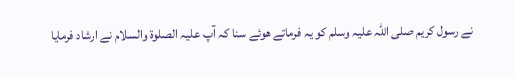نے رسول کریم صلی اللہ علیہ وسلم کو یہ فرماتے ھوئے سنا کہ آپ علیہ الصلوۃ والسلام نے ارشاد فرمایا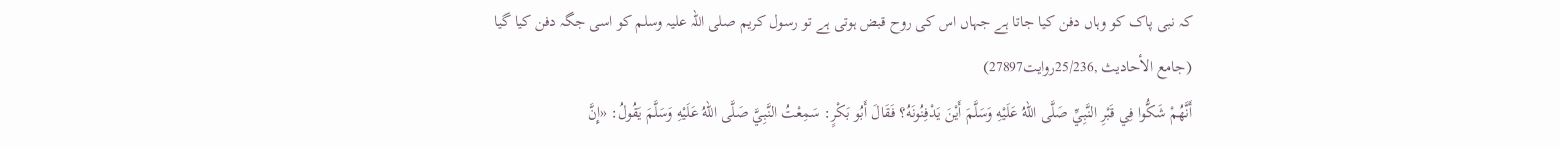کہ نبی پاک کو وہاں دفن کیا جاتا ہے جہاں اس کی روح قبض ہوتی ہے تو رسول کریم صلی اللہ علیہ وسلم کو اسی جگہ دفن کیا گیا
(جامع الأحاديث ,25/236روایت27897)
أَنَّهُمْ شَكُّوا فِي قَبْرِ النَّبِيِّ صَلَّى اللهُ عَلَيْهِ وَسَلَّمَ أَيْنَ يَدْفِنُونَهُ؟ فَقَالَ أَبُو بَكْرٍ: سَمِعْتُ النَّبِيَّ صَلَّى اللهُ عَلَيْهِ وَسَلَّمَ يَقُولُ: «إِنَّ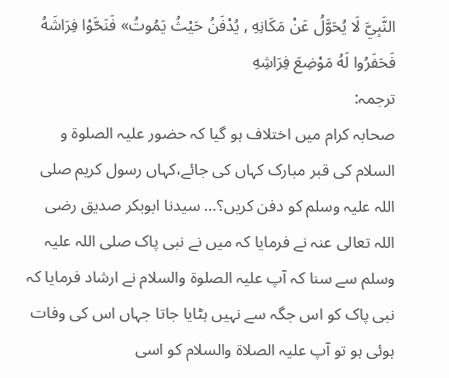النَّبِيَّ لَا يُحَوَّلُ عَنْ مَكَانِهِ , يُدْفَنُ حَيْثُ يَمُوتُ» فَنَحَّوْا فِرَاشَهُ فَحَفَرُوا لَهُ مَوْضِعَ فِرَاشِهِ
ترجمہ:
صحابہ کرام میں اختلاف ہو گیا کہ حضور علیہ الصلوۃ و السلام کی قبر مبارک کہاں کی جائے،کہاں رسول کریم صلی اللہ علیہ وسلم کو دفن کریں؟… سیدنا ابوبکر صدیق رضی اللہ تعالی عنہ نے فرمایا کہ میں نے نبی پاک صلی اللہ علیہ وسلم سے سنا کہ آپ علیہ الصلوۃ والسلام نے ارشاد فرمایا کہ نبی پاک کو اس جگہ سے نہیں ہٹایا جاتا جہاں اس کی وفات ہوئی ہو تو آپ علیہ الصلاۃ والسلام کو اسی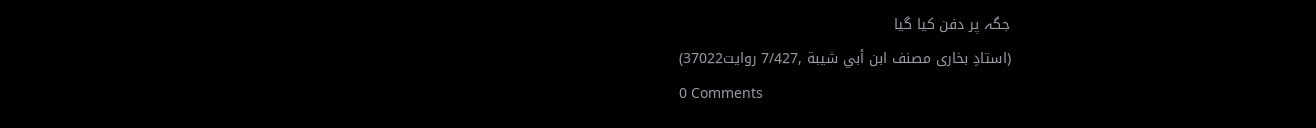جگہ پر دفن کیا گیا
(استادِ بخاری مصنف ابن أبي شيبة ,7/427 روایت37022)
0 Comments